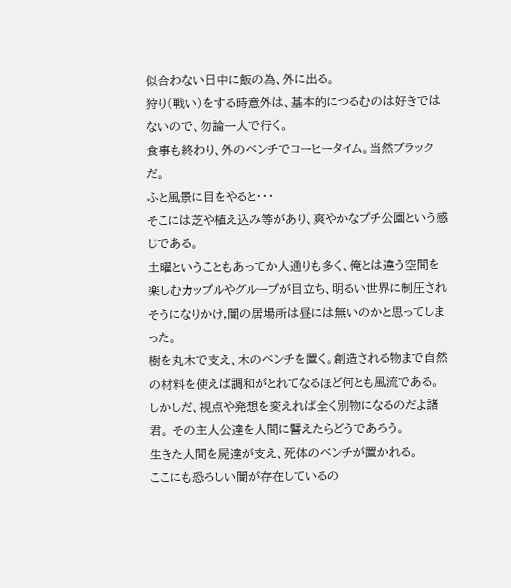似合わない日中に飯の為、外に出る。
狩り(戦い)をする時意外は、基本的につるむのは好きではないので、勿論一人で行く。
食事も終わり、外のベンチでコーヒータイム。当然ブラックだ。
ふと風景に目をやると・・・
そこには芝や植え込み等があり、爽やかなプチ公園という感じである。
土曜ということもあってか人通りも多く、俺とは違う空間を楽しむカップルやグループが目立ち、明るい世界に制圧されそうになりかけ,闇の居場所は昼には無いのかと思ってしまった。
樹を丸木で支え、木のベンチを置く。創造される物まで自然の材料を使えば調和がとれてなるほど何とも風流である。
しかしだ、視点や発想を変えれば全く別物になるのだよ諸君。 その主人公達を人間に譬えたらどうであろう。
生きた人間を屍達が支え、死体のベンチが置かれる。
ここにも恐ろしい闇が存在しているの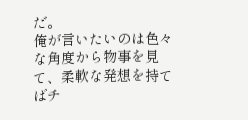だ。
俺が言いたいのは色々な角度から物事を見て、柔軟な発想を持てばチ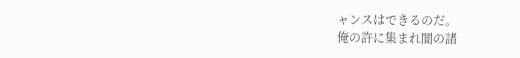ャンスはできるのだ。
俺の許に集まれ闇の諸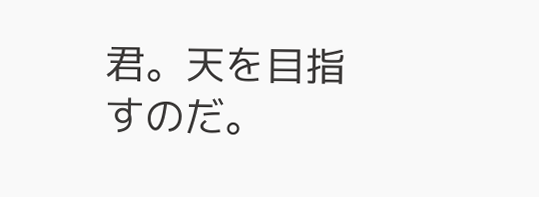君。天を目指すのだ。